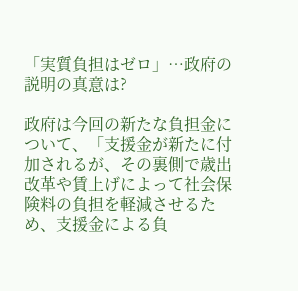「実質負担はゼロ」…政府の説明の真意は?

政府は今回の新たな負担金について、「支援金が新たに付加されるが、その裏側で歳出改革や賃上げによって社会保険料の負担を軽減させるため、支援金による負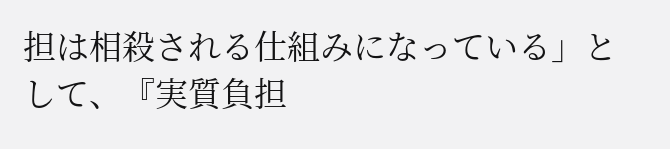担は相殺される仕組みになっている」として、『実質負担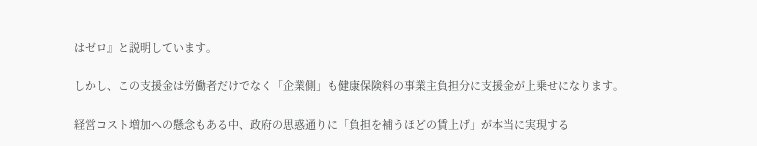はゼロ』と説明しています。

しかし、この支援金は労働者だけでなく「企業側」も健康保険料の事業主負担分に支援金が上乗せになります。

経営コスト増加への懸念もある中、政府の思惑通りに「負担を補うほどの賃上げ」が本当に実現する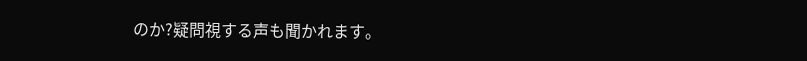のか?疑問視する声も聞かれます。